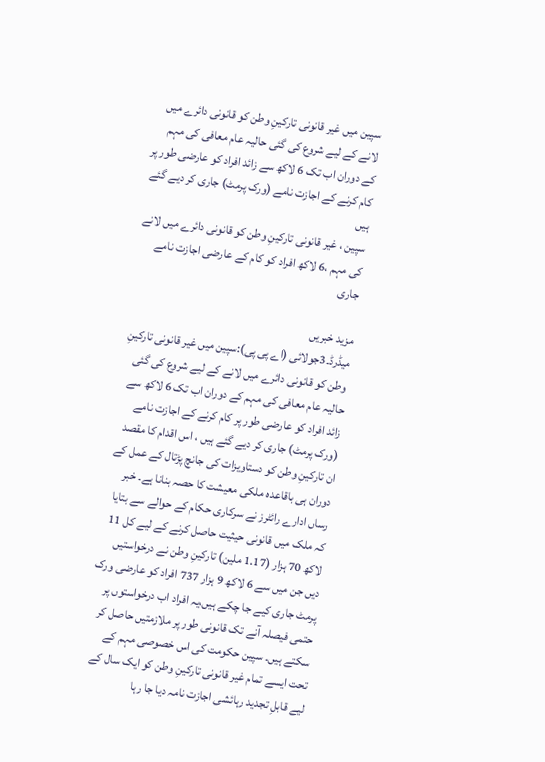سپین میں غیر قانونی تارکینِ وطن کو قانونی دائرے میں لانے کے لیے شروع کی گئی حالیہ عام معافی کی مہم کے دوران اب تک 6 لاکھ سے زائد افراد کو عارضی طور پر کام کرنے کے اجازت نامے (ورک پرمٹ) جاری کر دیے گئے ہیں
سپین ، غیر قانونی تارکینِ وطن کو قانونی دائرے میں لانے کی مہم ،6 لاکھ افراد کو کام کے عارضی اجازت نامے جاری

مزید خبریں
میڈرڈ۔3جولائی (اے پی پی):سپین میں غیر قانونی تارکینِ وطن کو قانونی دائرے میں لانے کے لیے شروع کی گئی حالیہ عام معافی کی مہم کے دوران اب تک 6 لاکھ سے زائد افراد کو عارضی طور پر کام کرنے کے اجازت نامے (ورک پرمٹ) جاری کر دیے گئے ہیں ، اس اقدام کا مقصد ان تارکینِ وطن کو دستاویزات کی جانچ پڑتال کے عمل کے دوران ہی باقاعدہ ملکی معیشت کا حصہ بنانا ہے۔ خبر رساں ادارے رائٹرز نے سرکاری حکام کے حوالے سے بتایا کہ ملک میں قانونی حیثیت حاصل کرنے کے لیے کل 11 لاکھ 70 ہزار (1.17 ملین) تارکینِ وطن نے درخواستیں دیں جن میں سے 6 لاکھ 9 ہزار 737 افراد کو عارضی ورک پرمٹ جاری کیے جا چکے ہیں،یہ افراد اب درخواستوں پر حتمی فیصلہ آنے تک قانونی طور پر ملازمتیں حاصل کر سکتے ہیں۔ سپین حکومت کی اس خصوصی مہم کے تحت ایسے تمام غیر قانونی تارکینِ وطن کو ایک سال کے لیے قابلِ تجدید رہائشی اجازت نامہ دیا جا رہا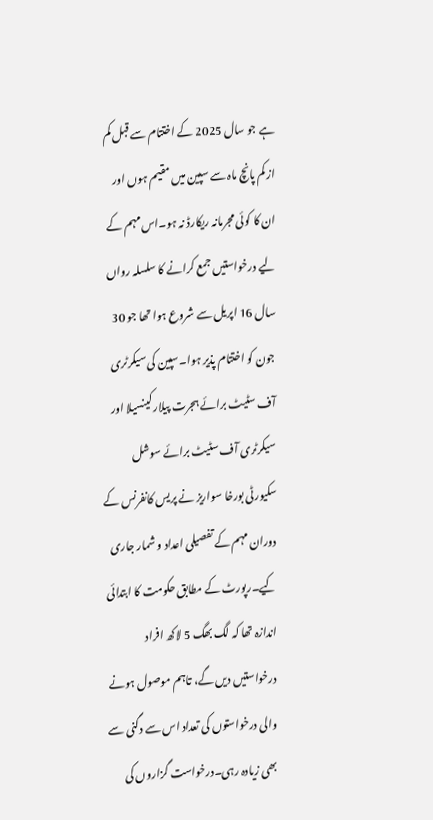ہے جو سال 2025 کے اختتام سے قبل کم از کم پانچ ماہ سے سپین میں مقیم ہوں اور ان کا کوئی مجرمانہ ریکارڈ نہ ہو۔اس مہم کے لیے درخواستیں جمع کرانے کا سلسلہ رواں سال 16 اپریل سے شروع ہوا تھا جو 30 جون کو اختتام پذیر ہوا۔سپین کی سیکرٹری آف سٹیٹ برائے ہجرت پیلار کینسیلا اور سیکرٹری آف سٹیٹ برائے سوشل سکیورٹی بورخا سواریز نے پریس کانفرنس کے دوران مہم کے تفصیلی اعداد و شمار جاری کیے۔رپورٹ کے مطابق حکومت کا ابتدائی اندازہ تھا کہ لگ بھگ 5 لاکھ افراد درخواستیں دیں گے، تاہم موصول ہونے والی درخواستوں کی تعداد اس سے دگنی سے بھی زیادہ رہی۔درخواست گزاروں کی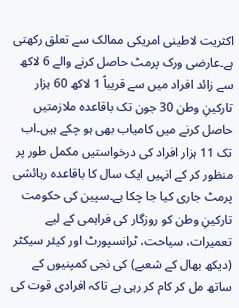اکثریت لاطینی امریکی ممالک سے تعلق رکھتی ہے۔عارضی ورک پرمٹ حاصل کرنے والے 6 لاکھ سے زائد افراد میں سے قریباً 1 لاکھ 60 ہزار تارکینِ وطن 30 جون تک باقاعدہ ملازمتیں حاصل کرنے میں کامیاب بھی ہو چکے ہیں۔اب تک 11 ہزار افراد کی درخواستیں مکمل طور پر منظور کر کے انہیں ایک سال کا باقاعدہ رہائشی پرمٹ جاری کیا جا چکا ہے۔سپین کی حکومت تارکینِ وطن کو روزگار کی فراہمی کے لیے تعمیرات، سیاحت، ٹرانسپورٹ اور کیئر سیکٹر (دیکھ بھال کے شعبے) کی نجی کمپنیوں کے ساتھ مل کر کام کر رہی ہے تاکہ افرادی قوت کی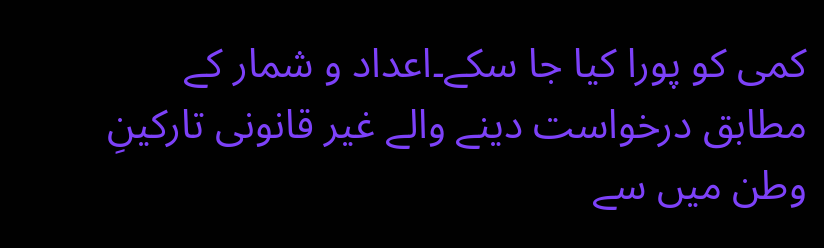کمی کو پورا کیا جا سکے۔اعداد و شمار کے مطابق درخواست دینے والے غیر قانونی تارکینِ وطن میں سے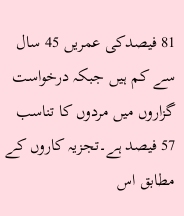81 فیصدکی عمریں 45 سال سے کم ہیں جبکہ درخواست گزاروں میں مردوں کا تناسب 57 فیصد ہے۔تجزیہ کاروں کے مطابق اس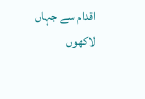اقدام سے جہاں لاکھوں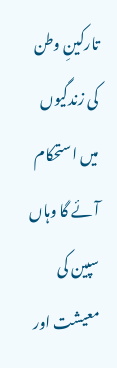تارکینِ وطن کی زندگیوں میں استحکام آئے گا وہاں سپین کی معیشت اور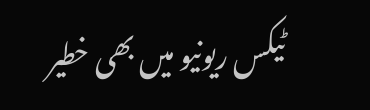ٹیکس ریونیو میں بھی خطیر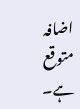اضافہ متوقع ہے۔